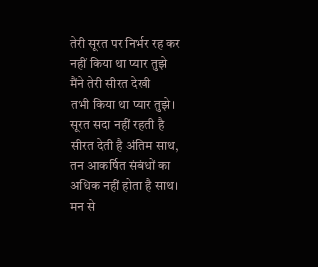तेरी सूरत पर निर्भर रह कर
नहीं किया था प्यार तुझे
मैंने तेरी सीरत देखी
तभी किया था प्यार तुझे।
सूरत सदा नहीं रहती है
सीरत देती है अंतिम साथ,
तन आकर्षित संबंधों का
अधिक नहीं होता है साथ।
मन से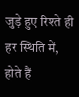जुड़े हुए रिश्ते ही
हर स्थिति में, होते हैं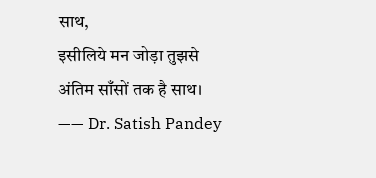साथ,
इसीलिये मन जोड़ा तुझसे
अंतिम साँसों तक है साथ।
—— Dr. Satish Pandey